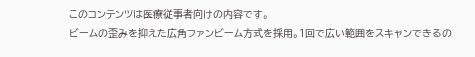このコンテンツは医療従事者向けの内容です。
ビームの歪みを抑えた広角ファンビーム方式を採用。1回で広い範囲をスキャンできるの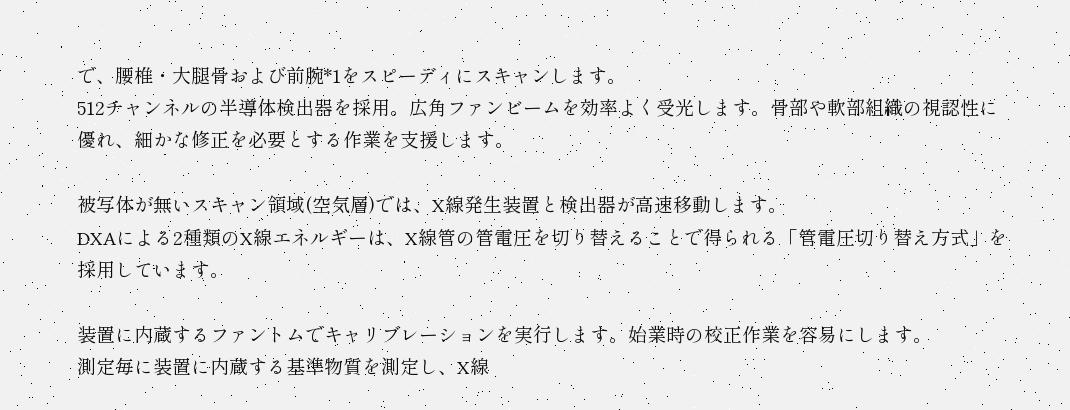で、腰椎・大腿骨および前腕*1をスピーディにスキャンします。
512チャンネルの半導体検出器を採用。広角ファンビームを効率よく受光します。骨部や軟部組織の視認性に優れ、細かな修正を必要とする作業を支援します。

被写体が無いスキャン領域(空気層)では、X線発生装置と検出器が高速移動します。
DXAによる2種類のX線エネルギーは、X線管の管電圧を切り替えることで得られる「管電圧切り替え方式」を採用しています。

装置に内蔵するファントムでキャリブレーションを実行します。始業時の校正作業を容易にします。
測定毎に装置に内蔵する基準物質を測定し、X線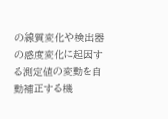の線質変化や検出器の感度変化に起因する測定値の変動を自動補正する機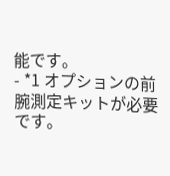能です。
- *1 オプションの前腕測定キットが必要です。